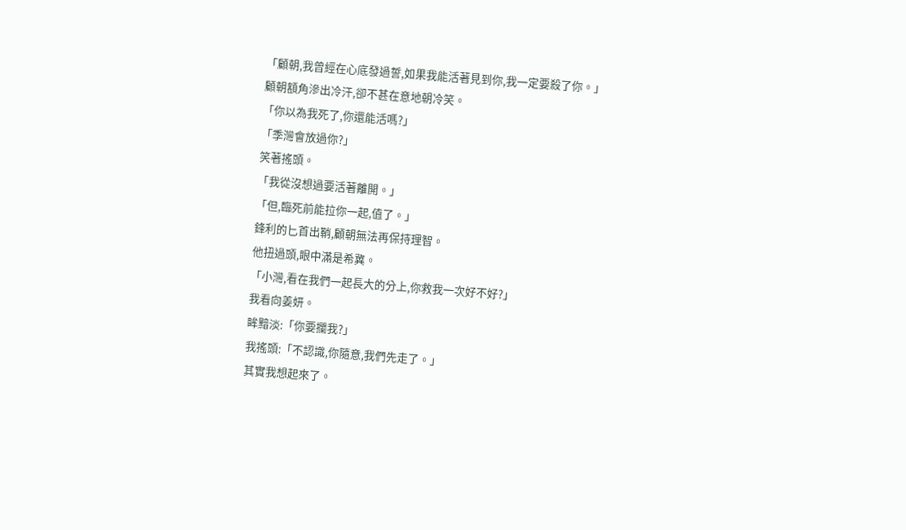「顧朝,我曾經在心底發過誓,如果我能活著見到你,我一定要殺了你。」
顧朝額角滲出冷汗,卻不甚在意地朝冷笑。
「你以為我死了,你還能活嗎?」
「季灣會放過你?」
笑著搖頭。
「我從沒想過要活著離開。」
「但,臨死前能拉你一起,值了。」
鋒利的匕首出鞘,顧朝無法再保持理智。
他扭過頭,眼中滿是希冀。
「小灣,看在我們一起長大的分上,你救我一次好不好?」
我看向姜妍。
眸黯淡:「你要攔我?」
我搖頭:「不認識,你隨意,我們先走了。」
其實我想起來了。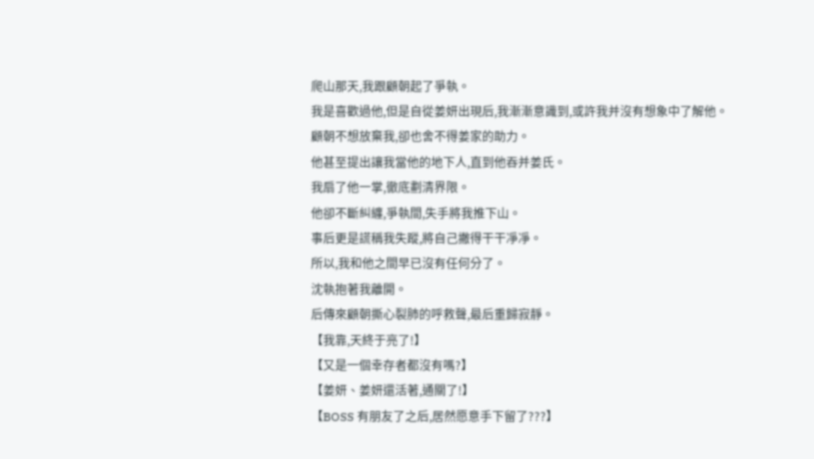爬山那天,我跟顧朝起了爭執。
我是喜歡過他,但是自從姜妍出現后,我漸漸意識到,或許我并沒有想象中了解他。
顧朝不想放棄我,卻也舍不得姜家的助力。
他甚至提出讓我當他的地下人,直到他吞并姜氏。
我扇了他一掌,徹底劃清界限。
他卻不斷糾纏,爭執間,失手將我推下山。
事后更是謊稱我失蹤,將自己撇得干干凈凈。
所以,我和他之間早已沒有任何分了。
沈執抱著我離開。
后傳來顧朝撕心裂肺的呼救聲,最后重歸寂靜。
【我靠,天終于亮了!】
【又是一個幸存者都沒有嗎?】
【姜妍、姜妍還活著,通關了!】
【BOSS 有朋友了之后,居然愿意手下留了???】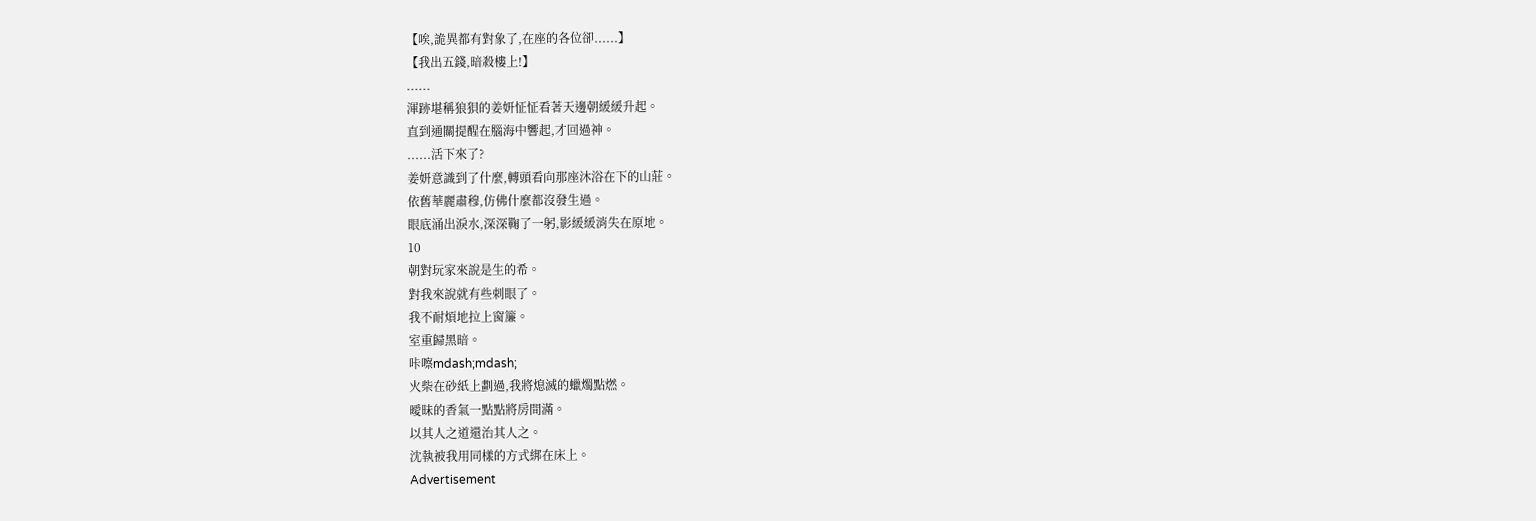【唉,詭異都有對象了,在座的各位卻......】
【我出五錢,暗殺樓上!】
......
渾跡堪稱狼狽的姜妍怔怔看著天邊朝緩緩升起。
直到通關提醒在腦海中響起,才回過神。
......活下來了?
姜妍意識到了什麼,轉頭看向那座沐浴在下的山莊。
依舊華麗肅穆,仿佛什麼都沒發生過。
眼底涌出淚水,深深鞠了一躬,影緩緩消失在原地。
10
朝對玩家來說是生的希。
對我來說就有些刺眼了。
我不耐煩地拉上窗簾。
室重歸黑暗。
咔嚓mdash;mdash;
火柴在砂紙上劃過,我將熄滅的蠟燭點燃。
曖昧的香氣一點點將房間滿。
以其人之道還治其人之。
沈執被我用同樣的方式綁在床上。
Advertisement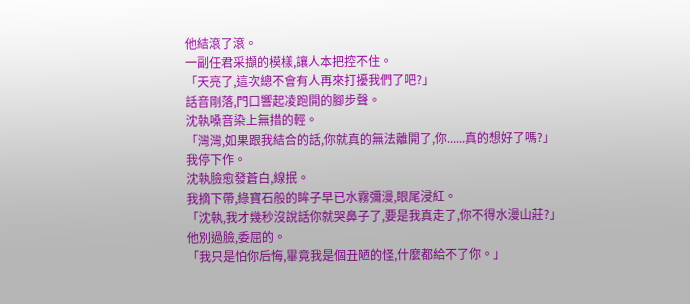他結滾了滾。
一副任君采擷的模樣,讓人本把控不住。
「天亮了,這次總不會有人再來打擾我們了吧?」
話音剛落,門口響起凌跑開的腳步聲。
沈執嗓音染上無措的輕。
「灣灣,如果跟我結合的話,你就真的無法離開了,你......真的想好了嗎?」
我停下作。
沈執臉愈發蒼白,線抿。
我摘下帶,綠寶石般的眸子早已水霧彌漫,眼尾浸紅。
「沈執,我才幾秒沒說話你就哭鼻子了,要是我真走了,你不得水漫山莊?」
他別過臉,委屈的。
「我只是怕你后悔,畢竟我是個丑陋的怪,什麼都給不了你。」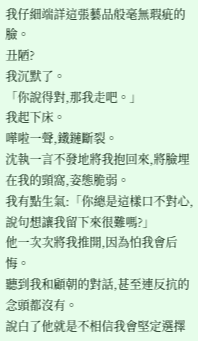我仔細端詳這張藝品般毫無瑕疵的臉。
丑陋?
我沉默了。
「你說得對,那我走吧。」
我起下床。
嘩啦一聲,鐵鏈斷裂。
沈執一言不發地將我抱回來,將臉埋在我的頸窩,姿態脆弱。
我有點生氣:「你總是這樣口不對心,說句想讓我留下來很難嗎?」
他一次次將我推開,因為怕我會后悔。
聽到我和顧朝的對話,甚至連反抗的念頭都沒有。
說白了他就是不相信我會堅定選擇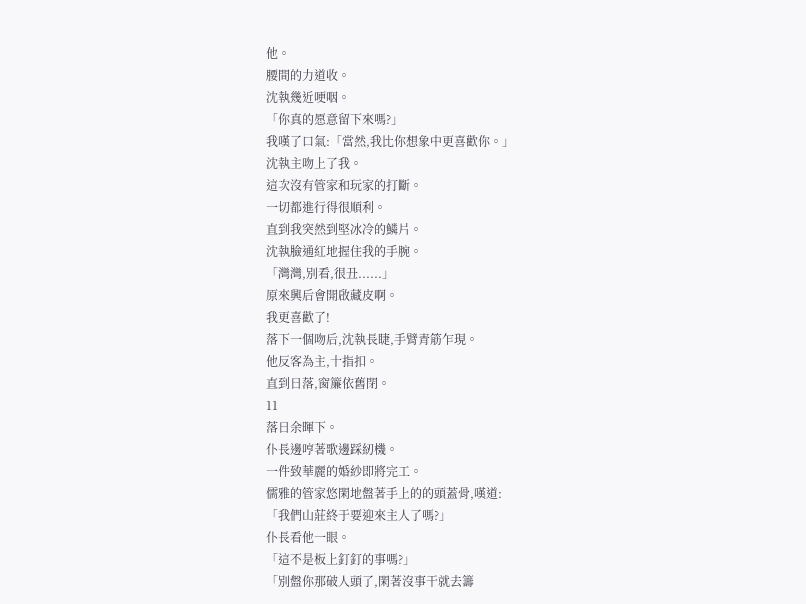他。
腰間的力道收。
沈執幾近哽咽。
「你真的愿意留下來嗎?」
我嘆了口氣:「當然,我比你想象中更喜歡你。」
沈執主吻上了我。
這次沒有管家和玩家的打斷。
一切都進行得很順利。
直到我突然到堅冰冷的鱗片。
沈執臉通紅地握住我的手腕。
「灣灣,別看,很丑......」
原來興后會開啟藏皮啊。
我更喜歡了!
落下一個吻后,沈執長睫,手臂青筋乍現。
他反客為主,十指扣。
直到日落,窗簾依舊閉。
11
落日余暉下。
仆長邊哼著歌邊踩紉機。
一件致華麗的婚紗即將完工。
儒雅的管家悠閑地盤著手上的的頭蓋骨,嘆道:
「我們山莊終于要迎來主人了嗎?」
仆長看他一眼。
「這不是板上釘釘的事嗎?」
「別盤你那破人頭了,閑著沒事干就去籌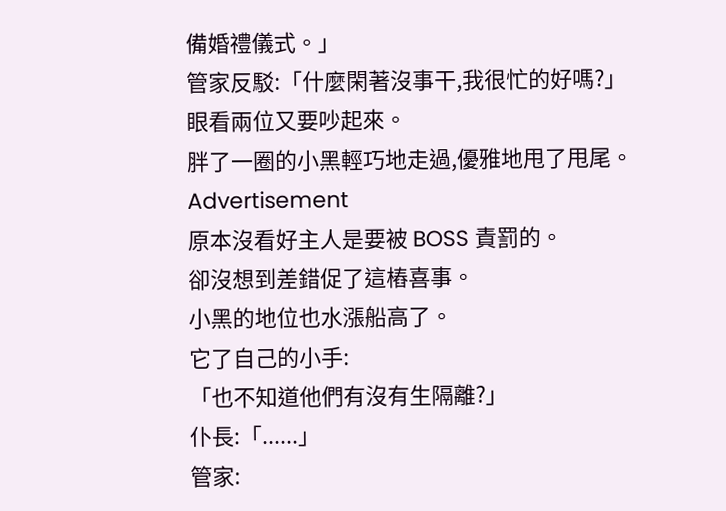備婚禮儀式。」
管家反駁:「什麼閑著沒事干,我很忙的好嗎?」
眼看兩位又要吵起來。
胖了一圈的小黑輕巧地走過,優雅地甩了甩尾。
Advertisement
原本沒看好主人是要被 BOSS 責罰的。
卻沒想到差錯促了這樁喜事。
小黑的地位也水漲船高了。
它了自己的小手:
「也不知道他們有沒有生隔離?」
仆長:「......」
管家: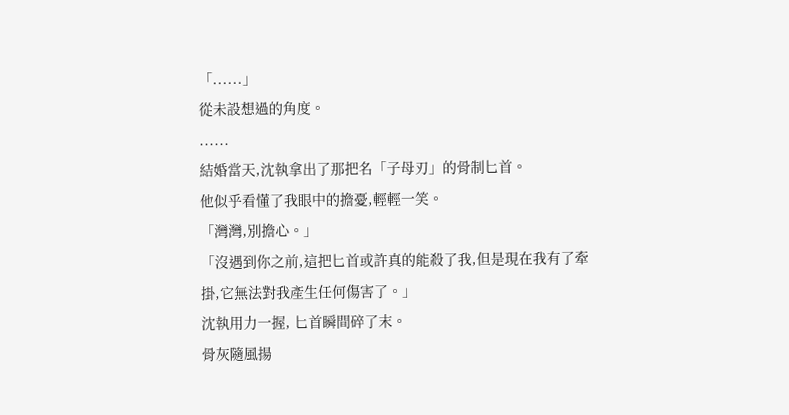「......」
從未設想過的角度。
......
結婚當天,沈執拿出了那把名「子母刃」的骨制匕首。
他似乎看懂了我眼中的擔憂,輕輕一笑。
「灣灣,別擔心。」
「沒遇到你之前,這把匕首或許真的能殺了我,但是現在我有了牽掛,它無法對我產生任何傷害了。」
沈執用力一握, 匕首瞬間碎了末。
骨灰隨風揚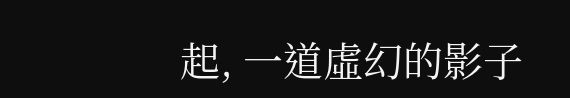起, 一道虛幻的影子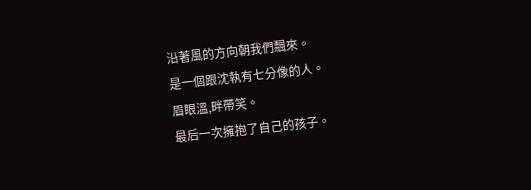沿著風的方向朝我們飄來。
是一個跟沈執有七分像的人。
眉眼溫,畔帶笑。
最后一次擁抱了自己的孩子。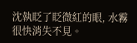沈執眨了眨微紅的眼, 水霧很快消失不見。